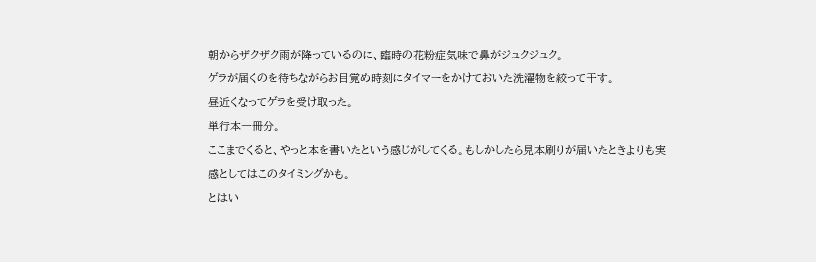朝からザクザク雨が降っているのに、臨時の花粉症気味で鼻がジュクジュク。
ゲラが届くのを待ちながらお目覚め時刻にタイマーをかけておいた洗濯物を絞って干す。
昼近くなってゲラを受け取った。
単行本一冊分。
ここまでくると、やっと本を書いたという感じがしてくる。もしかしたら見本刷りが届いたときよりも実感としてはこのタイミングかも。
とはい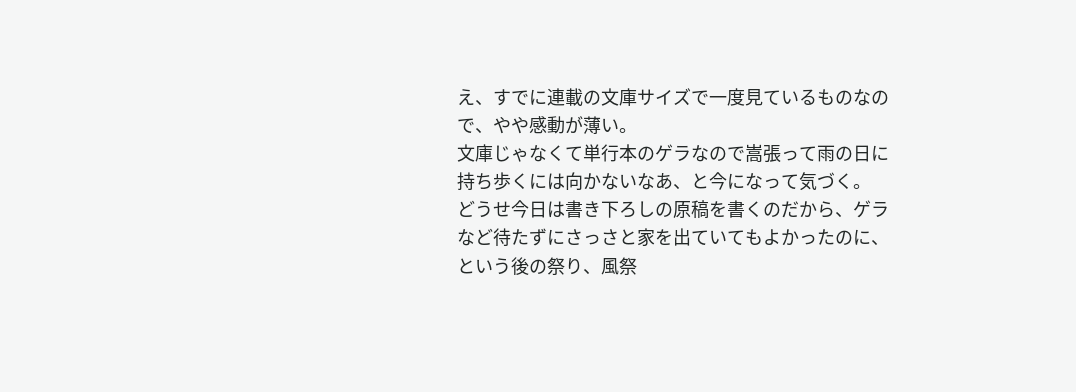え、すでに連載の文庫サイズで一度見ているものなので、やや感動が薄い。
文庫じゃなくて単行本のゲラなので嵩張って雨の日に持ち歩くには向かないなあ、と今になって気づく。
どうせ今日は書き下ろしの原稿を書くのだから、ゲラなど待たずにさっさと家を出ていてもよかったのに、という後の祭り、風祭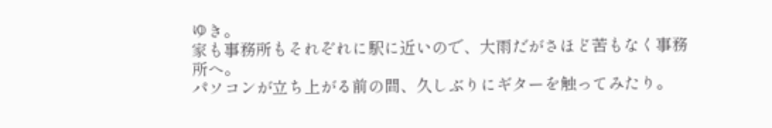ゆき。
家も事務所もそれぞれに駅に近いので、大雨だがさほど苦もなく事務所へ。
パソコンが立ち上がる前の間、久しぶりにギターを触ってみたり。